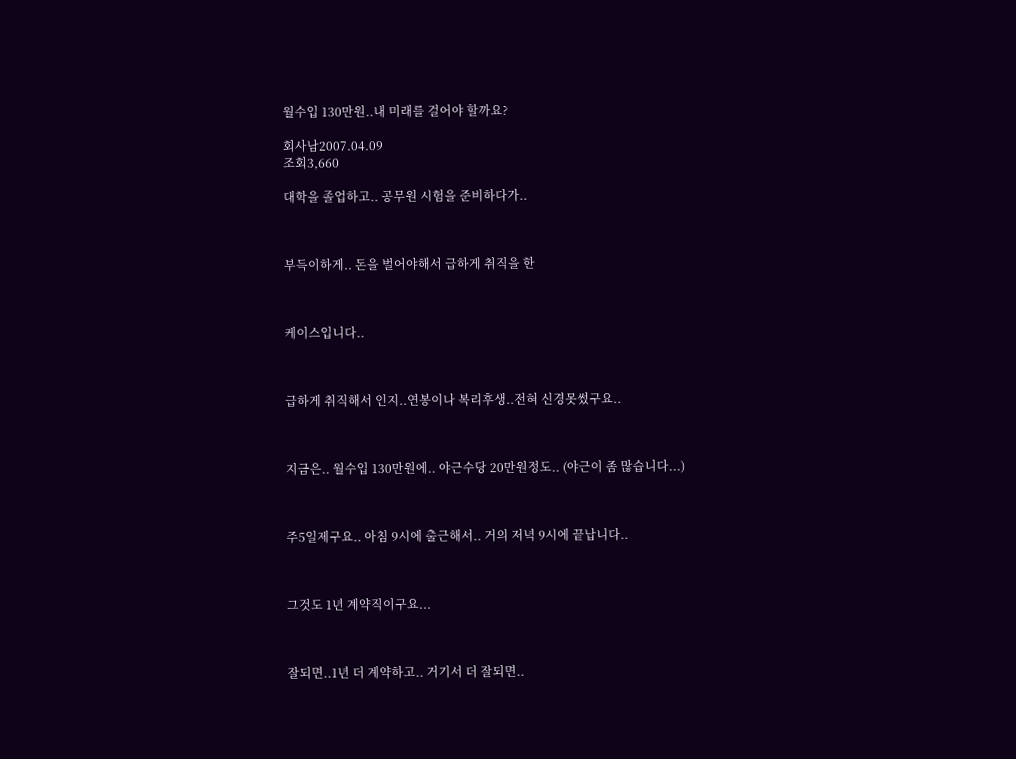월수입 130만원..내 미래를 걸어야 할까요?

회사남2007.04.09
조회3,660

대학을 졸업하고.. 공무원 시험을 준비하다가..



부득이하게.. 돈을 벌어야해서 급하게 취직을 한



케이스입니다..



급하게 취직해서 인지..연봉이나 복리후생..전혀 신경못썼구요..



지금은.. 월수입 130만원에.. 야근수당 20만원정도.. (야근이 좀 많습니다...)



주5일제구요.. 아침 9시에 출근해서.. 거의 저녁 9시에 끝납니다..



그것도 1년 계약직이구요...



잘되면..1년 더 계약하고.. 거기서 더 잘되면..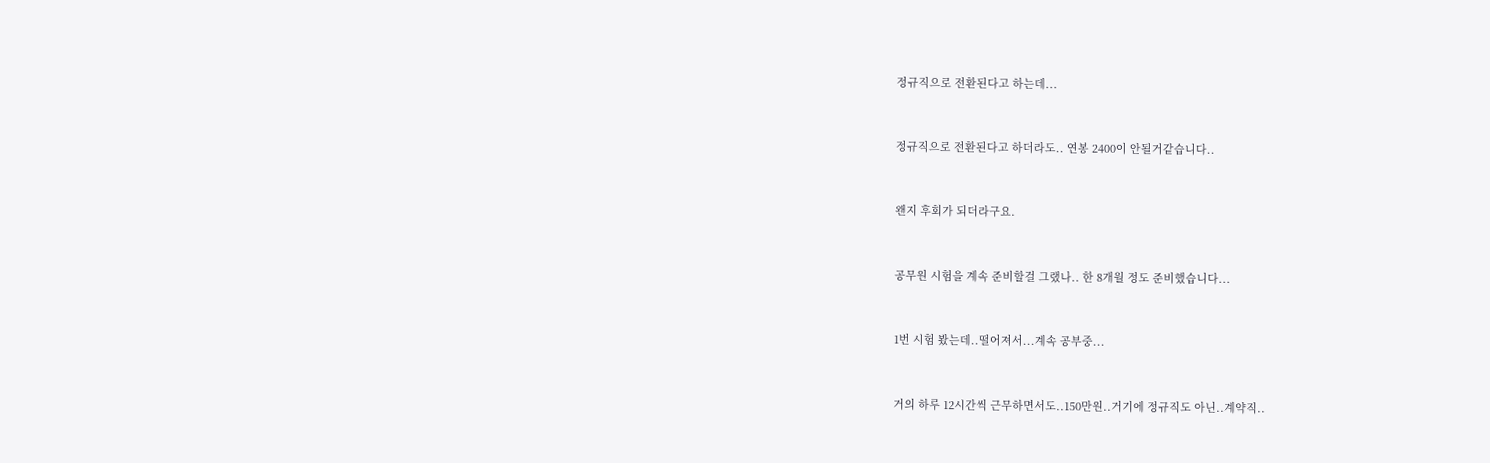정규직으로 전환된다고 하는데...



정규직으로 전환된다고 하더라도.. 연봉 2400이 안될거같습니다..



왠지 후회가 되더라구요.



공무원 시험을 계속 준비할걸 그랬나.. 한 8개월 정도 준비했습니다...



1번 시험 봤는데..떨어져서...계속 공부중...



거의 하루 12시간씩 근무하면서도..150만원..거기에 정규직도 아닌..계약직..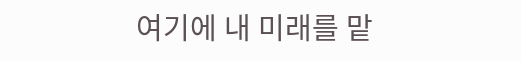여기에 내 미래를 맡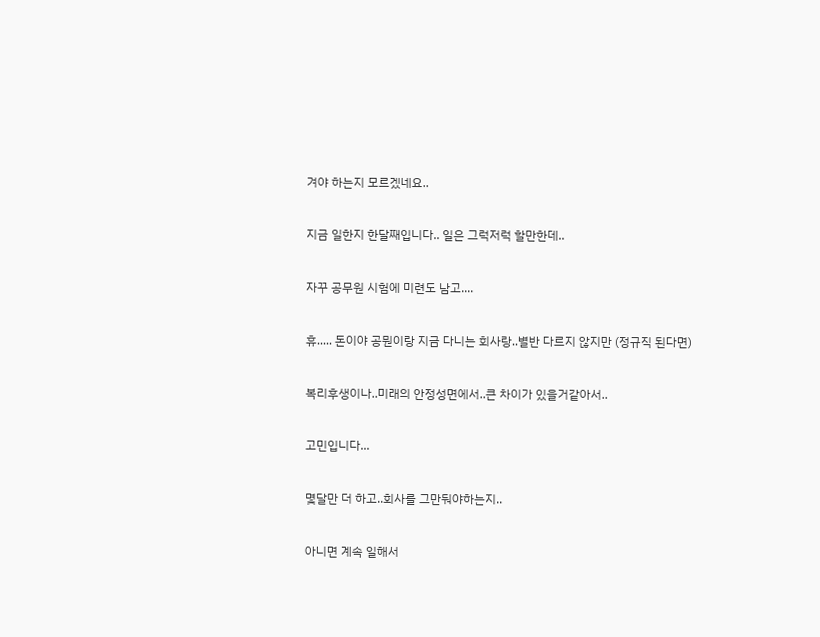겨야 하는지 모르겠네요..



지금 일한지 한달째입니다.. 일은 그럭저럭 할만한데..



자꾸 공무원 시험에 미련도 남고....



휴..... 돈이야 공뭔이랑 지금 다니는 회사랑..별반 다르지 않지만 (정규직 된다면)



복리후생이나..미래의 안정성면에서..큰 차이가 있을거같아서..



고민입니다...



몇달만 더 하고..회사를 그만둬야하는지..



아니면 계속 일해서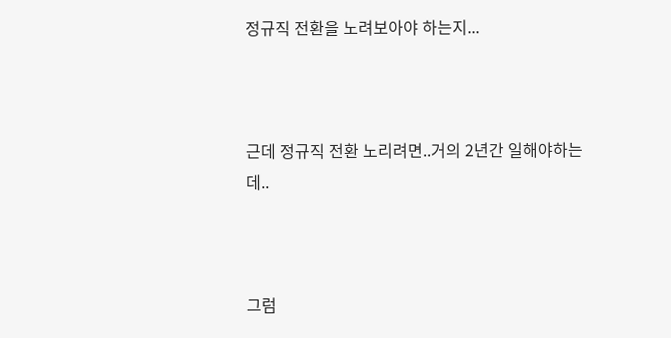정규직 전환을 노려보아야 하는지...



근데 정규직 전환 노리려면..거의 2년간 일해야하는데..



그럼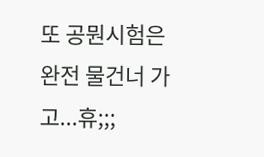또 공뭔시험은 완전 물건너 가고...휴;;;